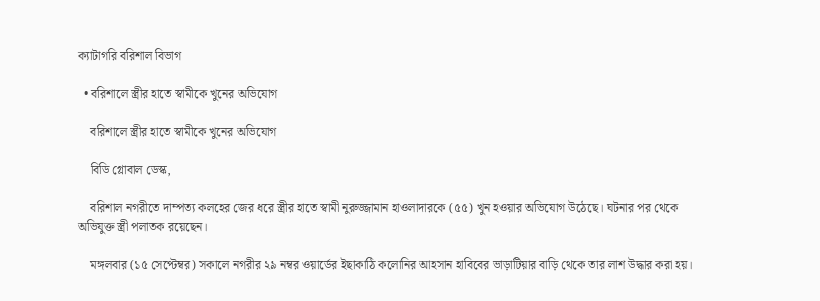ক্যাটাগরি বরিশাল বিভাগ

  • বরিশালে স্ত্রীর হাতে স্বামীকে খুনের অভিযোগ

    বরিশালে স্ত্রীর হাতে স্বামীকে খুনের অভিযোগ

    বিডি গ্লোবাল ডেস্ক,

    বরিশাল নগরীতে দাম্পত্য কলহের জের ধরে স্ত্রীর হাতে স্বামী নুরুজ্জামান হাওলাদারকে (৫৫) খুন হওয়ার অভিযোগ উঠেছে। ঘটনার পর থেকে অভিযুক্ত স্ত্রী পলাতক রয়েছেন।

    মঙ্গলবার (১৫ সেপ্টেম্বর) সকালে নগরীর ২৯ নম্বর ওয়ার্ডের ইছাকাঠি কলোনির আহসান হাবিবের ভাড়াটিয়ার বাড়ি থেকে তার লাশ উদ্ধার করা হয়।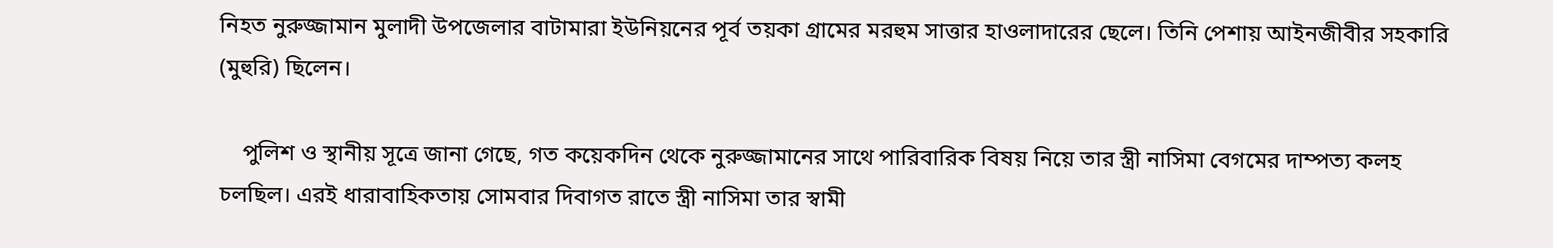নিহত নুরুজ্জামান মুলাদী উপজেলার বাটামারা ইউনিয়নের পূর্ব তয়কা গ্রামের মরহুম সাত্তার হাওলাদারের ছেলে। তিনি পেশায় আইনজীবীর সহকারি (মুহুরি) ছিলেন।

    পুলিশ ও স্থানীয় সূত্রে জানা গেছে, গত কয়েকদিন থেকে নুরুজ্জামানের সাথে পারিবারিক বিষয় নিয়ে তার স্ত্রী নাসিমা বেগমের দাম্পত্য কলহ চলছিল। এরই ধারাবাহিকতায় সোমবার দিবাগত রাতে স্ত্রী নাসিমা তার স্বামী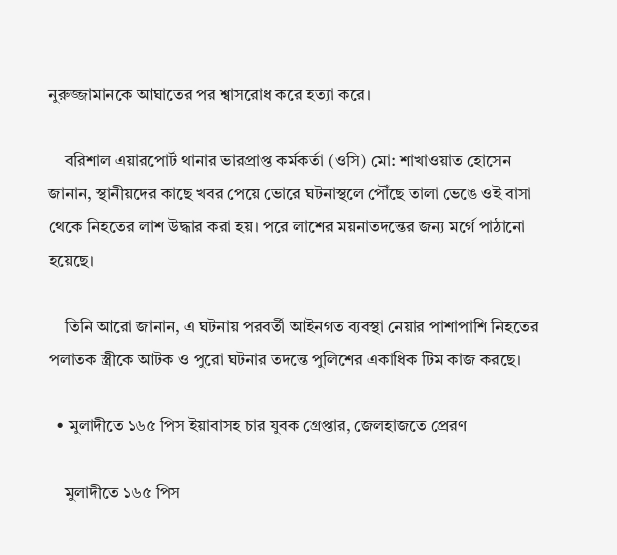নুরুজ্জামানকে আঘাতের পর শ্বাসরোধ করে হত্যা করে।

    বরিশাল এয়ারপোর্ট থানার ভারপ্রাপ্ত কর্মকর্তা (ওসি) মো: শাখাওয়াত হোসেন জানান, স্থানীয়দের কাছে খবর পেয়ে ভোরে ঘটনাস্থলে পৌঁছে তালা ভেঙে ওই বাসা থেকে নিহতের লাশ উদ্ধার করা হয়। পরে লাশের ময়নাতদন্তের জন্য মর্গে পাঠানো হয়েছে।

    তিনি আরো জানান, এ ঘটনায় পরবর্তী আইনগত ব্যবস্থা নেয়ার পাশাপাশি নিহতের পলাতক স্ত্রীকে আটক ও পুরো ঘটনার তদন্তে পুলিশের একাধিক টিম কাজ করছে।

  • মুলাদীতে ১৬৫ পিস ইয়াবাসহ চার যুবক গ্রেপ্তার, জেলহাজতে প্রেরণ

    মুলাদীতে ১৬৫ পিস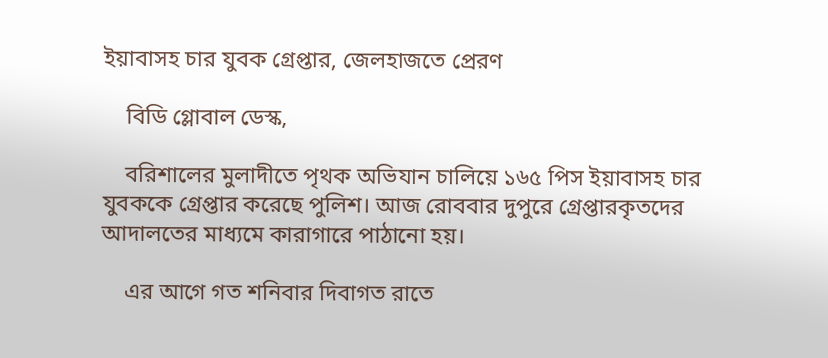ইয়াবাসহ চার যুবক গ্রেপ্তার, জেলহাজতে প্রেরণ

    বিডি গ্লোবাল ডেস্ক,

    বরিশালের মুলাদীতে পৃথক অভিযান চালিয়ে ১৬৫ পিস ইয়াবাসহ চার যুবককে গ্রেপ্তার করেছে পুলিশ। আজ রোববার দুপুরে গ্রেপ্তারকৃতদের আদালতের মাধ্যমে কারাগারে পাঠানো হয়।

    এর আগে গত শনিবার দিবাগত রাতে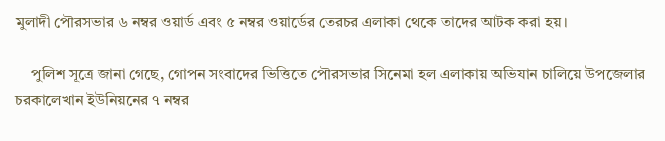মুলাদী পৌরসভার ৬ নম্বর ওয়ার্ড এবং ৫ নম্বর ওয়ার্ডের তেরচর এলাকা থেকে তাদের আটক করা হয়।

    পুলিশ সূত্রে জানা গেছে, গোপন সংবাদের ভিত্তিতে পৌরসভার সিনেমা হল এলাকায় অভিযান চালিয়ে উপজেলার চরকালেখান ইউনিয়নের ৭ নম্বর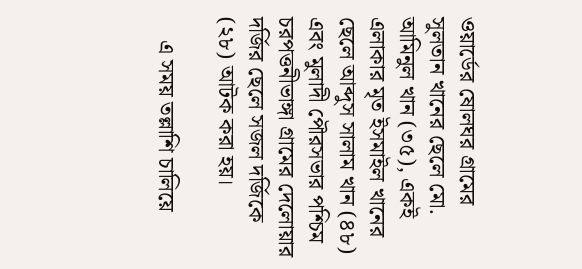ওয়ার্ডের ষোলঘর গ্রামের সুলতান খানের ছেলে মো. আমিনুল খান (৩৫), একই এলাকার মৃত ইসমাইল খানের ছেলে আব্দুস সালাম খান (৪৮) এবং মুলাদী পৌরসভার পশ্চিম চরপত্তনীভাঙ্গা গ্রামের দেলোয়ার দর্জির ছেলে সজল দর্জিকে (২৮) আটক করা হয়।

    এ সময় তল্লাশি চালিয়ে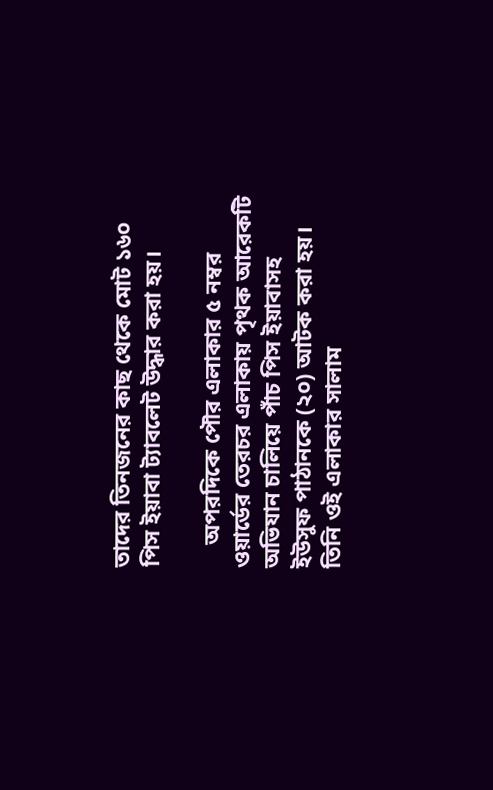তাদের তিনজনের কাছ থেকে মোট ১৬০ পিস ইয়াবা ট্যাবলেট উদ্ধার করা হয়।

    অপরদিকে পৌর এলাকার ৫ নম্বর ওয়ার্ডের তেরচর এলাকায় পৃথক আরেকটি অভিযান চালিয়ে পাঁচ পিস ইয়াবাসহ ইউসুফ পাঠানকে (২০) আটক করা হয়। তিনি ওই এলাকার সালাম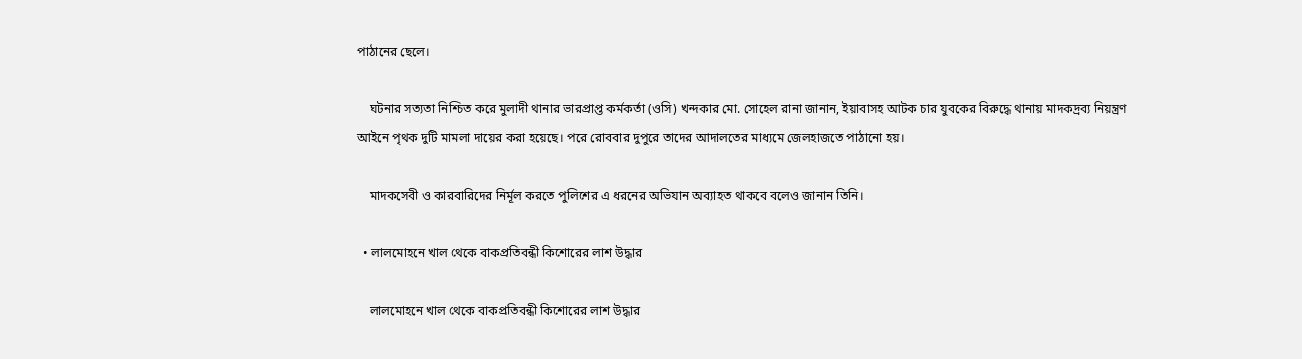পাঠানের ছেলে।

    ঘটনার সত্যতা নিশ্চিত করে মুলাদী থানার ভারপ্রাপ্ত কর্মকর্তা (ওসি) খন্দকার মো. সোহেল রানা জানান, ইয়াবাসহ আটক চার যুবকের বিরুদ্ধে থানায় মাদকদ্রব্য নিয়ন্ত্রণ আইনে পৃথক দুটি মামলা দায়ের করা হয়েছে। পরে রোববার দুপুরে তাদের আদালতের মাধ্যমে জেলহাজতে পাঠানো হয়।

    মাদকসেবী ও কারবারিদের নির্মূল করতে পুলিশের এ ধরনের অভিযান অব্যাহত থাকবে বলেও জানান তিনি।

  • লালমোহনে খাল থেকে বাকপ্রতিবন্ধী কিশোরের লাশ উদ্ধার

    লালমোহনে খাল থেকে বাকপ্রতিবন্ধী কিশোরের লাশ উদ্ধার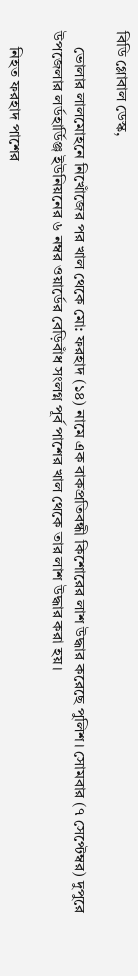বিডি গ্লোবাল ডেস্ক,

    ভোলার লালমোহনে নিখোঁজের পর খাল থেকে মো: ফরহাদ (১৪) নামে এক বাকপ্রতিবন্ধী কিশোরের লাশ উদ্ধার করেছে পুলিশ। সোমবার (৭ সেপ্টেম্বর) দুপুরে উপজেলার লর্ডহার্ডিঞ্জ ইউনিয়নের ৬ নম্বর ওয়ার্ডের বেড়িবাঁধ সংলগ্ন পূর্ব পাশের খাল থেকে তার লাশ উদ্ধার করা হয়।

    নিহত ফরহাদ পাশের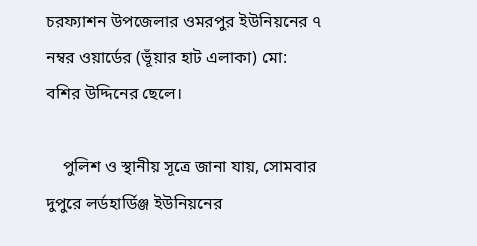চরফ্যাশন উপজেলার ওমরপুর ইউনিয়নের ৭ নম্বর ওয়ার্ডের (ভূঁয়ার হাট এলাকা) মো: বশির উদ্দিনের ছেলে।

    পুলিশ ও স্থানীয় সূত্রে জানা যায়, সোমবার দুপুরে লর্ডহার্ডিঞ্জ ইউনিয়নের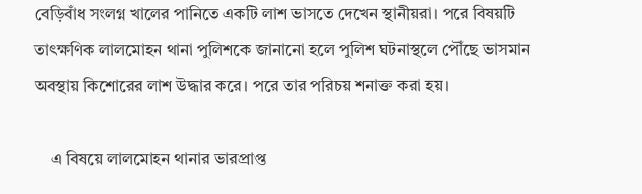বেড়িবাঁধ সংলগ্ন খালের পানিতে একটি লাশ ভাসতে দেখেন স্থানীয়রা। পরে বিষয়টি তাৎক্ষণিক লালমোহন থানা পুলিশকে জানানো হলে পুলিশ ঘটনাস্থলে পৌঁছে ভাসমান অবস্থায় কিশোরের লাশ উদ্ধার করে। পরে তার পরিচয় শনাক্ত করা হয়।

    এ বিষয়ে লালমোহন থানার ভারপ্রাপ্ত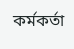কর্মকর্তা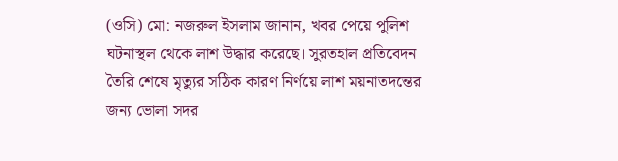(ওসি) মো: নজরুল ইসলাম জানান, খবর পেয়ে পুলিশ ঘটনাস্থল থেকে লাশ উদ্ধার করেছে। সুরতহাল প্রতিবেদন তৈরি শেষে মৃত্যুর সঠিক কারণ নির্ণয়ে লাশ ময়নাতদন্তের জন্য ভোলা সদর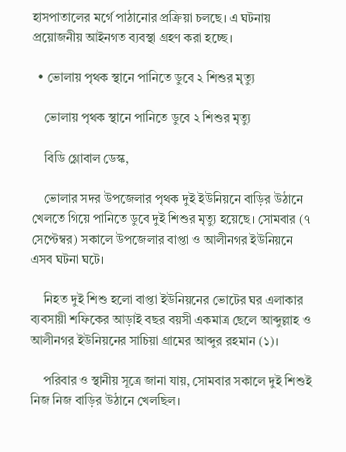হাসপাতালের মর্গে পাঠানোর প্রক্রিয়া চলছে। এ ঘটনায় প্রয়োজনীয় আইনগত ব্যবস্থা গ্রহণ করা হচ্ছে।

  • ভোলায় পৃথক স্থানে পানিতে ডুবে ২ শিশুর মৃত্যু

    ভোলায় পৃথক স্থানে পানিতে ডুবে ২ শিশুর মৃত্যু

    বিডি গ্লোবাল ডেস্ক,

    ভোলার সদর উপজেলার পৃথক দুই ইউনিয়নে বাড়ির উঠানে খেলতে গিয়ে পানিতে ডুবে দুই শিশুর মৃত্যু হয়েছে। সোমবার (৭ সেপ্টেম্বর) সকালে উপজেলার বাপ্তা ও আলীনগর ইউনিয়নে এসব ঘটনা ঘটে।

    নিহত দুই শিশু হলো বাপ্তা ইউনিয়নের ভোটের ঘর এলাকার ব্যবসায়ী শফিকের আড়াই বছর বয়সী একমাত্র ছেলে আব্দুল্লাহ ও আলীনগর ইউনিয়নের সাচিয়া গ্রামের আব্দুর রহমান (১)।

    পরিবার ও স্থানীয় সূত্রে জানা যায়, সোমবার সকালে দুই শিশুই নিজ নিজ বাড়ির উঠানে খেলছিল।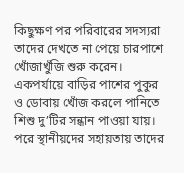কিছুক্ষণ পর পরিবারের সদস্যরা তাদের দেখতে না পেয়ে চারপাশে খোঁজাখুঁজি শুরু করেন। একপর্যায়ে বাড়ির পাশের পুকুর ও ডোবায় খোঁজ করলে পানিতে শিশু দু’টির সন্ধান পাওয়া যায়। পরে স্থানীয়দের সহায়তায় তাদের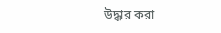উদ্ধার করা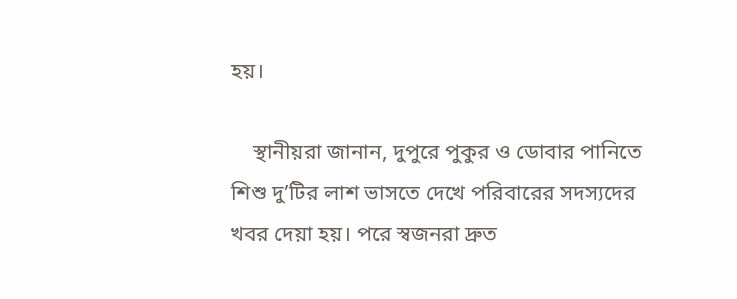হয়।

    স্থানীয়রা জানান, দুপুরে পুকুর ও ডোবার পানিতে শিশু দু’টির লাশ ভাসতে দেখে পরিবারের সদস্যদের খবর দেয়া হয়। পরে স্বজনরা দ্রুত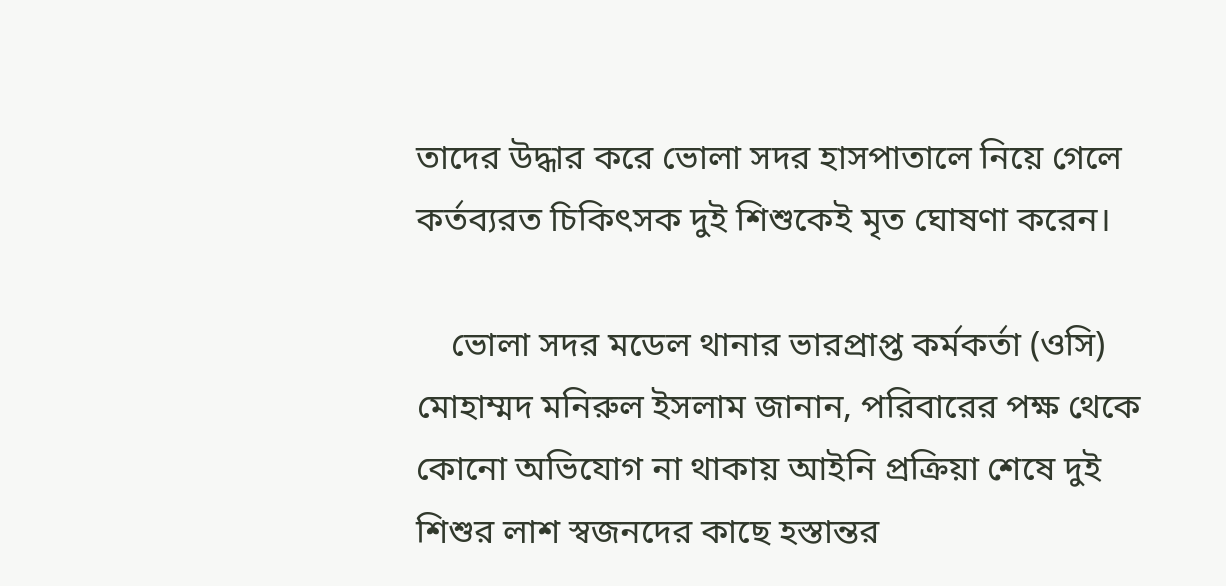তাদের উদ্ধার করে ভোলা সদর হাসপাতালে নিয়ে গেলে কর্তব্যরত চিকিৎসক দুই শিশুকেই মৃত ঘোষণা করেন।

    ভোলা সদর মডেল থানার ভারপ্রাপ্ত কর্মকর্তা (ওসি) মোহাম্মদ মনিরুল ইসলাম জানান, পরিবারের পক্ষ থেকে কোনো অভিযোগ না থাকায় আইনি প্রক্রিয়া শেষে দুই শিশুর লাশ স্বজনদের কাছে হস্তান্তর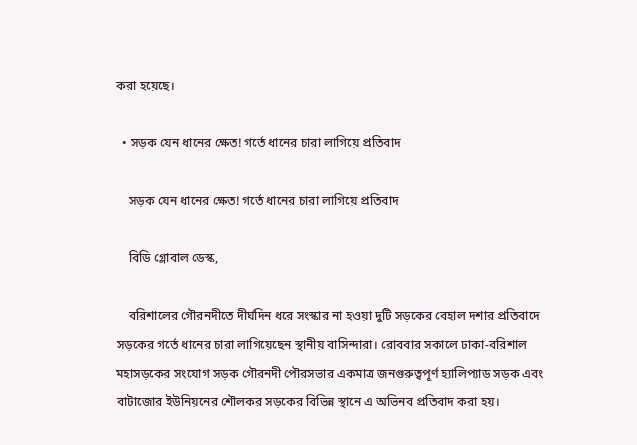করা হয়েছে।

  • সড়ক যেন ধানের ক্ষেত! গর্তে ধানের চারা লাগিয়ে প্রতিবাদ

    সড়ক যেন ধানের ক্ষেত! গর্তে ধানের চারা লাগিয়ে প্রতিবাদ

    বিডি গ্লোবাল ডেস্ক,

    বরিশালের গৌরনদীতে দীর্ঘদিন ধরে সংস্কার না হওয়া দুটি সড়কের বেহাল দশার প্রতিবাদে সড়কের গর্তে ধানের চারা লাগিয়েছেন স্থানীয় বাসিন্দারা। রোববার সকালে ঢাকা-বরিশাল মহাসড়কের সংযোগ সড়ক গৌরনদী পৌরসভার একমাত্র জনগুরুত্বপূর্ণ হ্যালিপ্যাড সড়ক এবং বাটাজোর ইউনিয়নের শৌলকর সড়কের বিভিন্ন স্থানে এ অভিনব প্রতিবাদ করা হয়।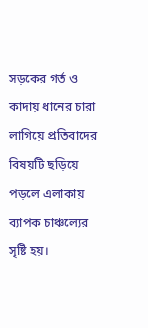সড়কের গর্ত ও কাদায় ধানের চারা লাগিয়ে প্রতিবাদের বিষয়টি ছড়িয়ে পড়লে এলাকায় ব্যাপক চাঞ্চল্যের সৃষ্টি হয়।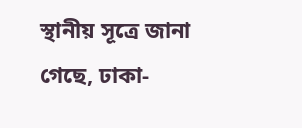স্থানীয় সূত্রে জানা গেছে, ঢাকা-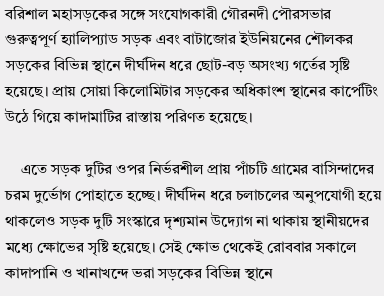বরিশাল মহাসড়কের সঙ্গে সংযোগকারী গৌরনদী পৌরসভার গুরুত্বপূর্ণ হ্যালিপ্যাড সড়ক এবং বাটাজোর ইউনিয়নের শৌলকর সড়কের বিভিন্ন স্থানে দীর্ঘদিন ধরে ছোট-বড় অসংখ্য গর্তের সৃষ্টি হয়েছে। প্রায় সোয়া কিলোমিটার সড়কের অধিকাংশ স্থানের কার্পেটিং উঠে গিয়ে কাদামাটির রাস্তায় পরিণত হয়েছে।

    এতে সড়ক দুটির ওপর নির্ভরশীল প্রায় পাঁচটি গ্রামের বাসিন্দাদের চরম দুর্ভোগ পোহাতে হচ্ছে। দীর্ঘদিন ধরে চলাচলের অনুপযোগী হয়ে থাকলেও সড়ক দুটি সংস্কারে দৃশ্যমান উদ্যোগ না থাকায় স্থানীয়দের মধ্যে ক্ষোভের সৃষ্টি হয়েছে। সেই ক্ষোভ থেকেই রোববার সকালে কাদাপানি ও খানাখন্দে ভরা সড়কের বিভিন্ন স্থানে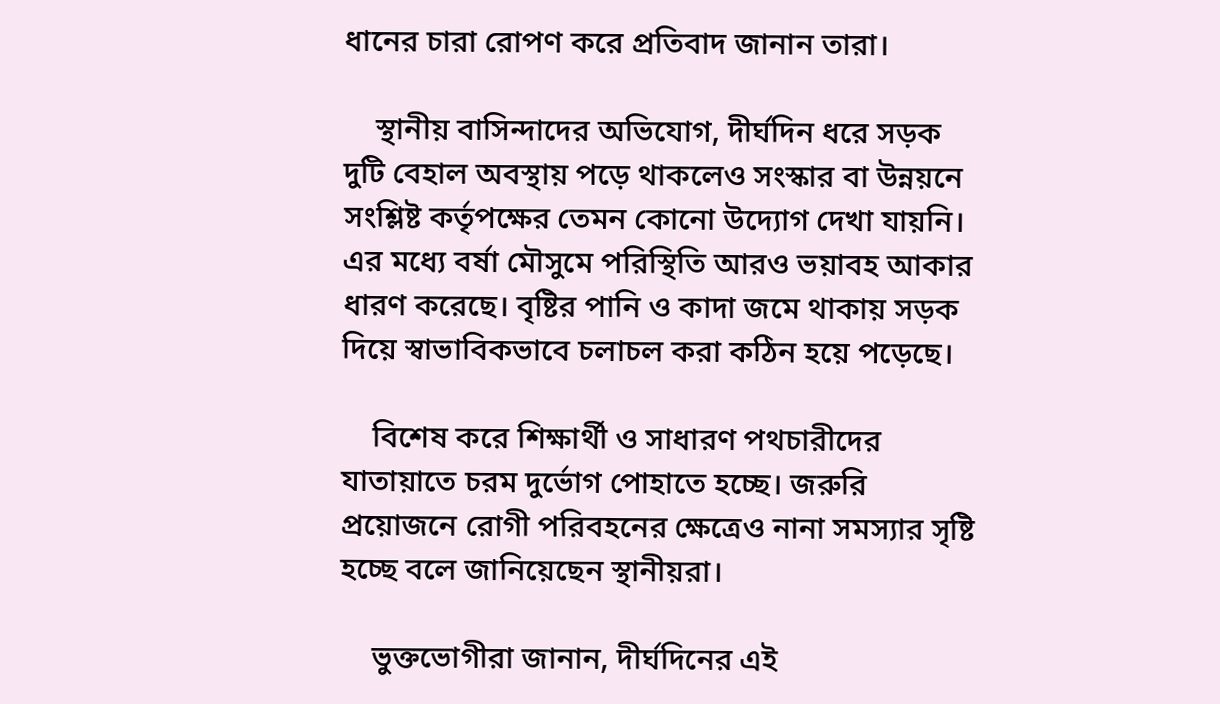ধানের চারা রোপণ করে প্রতিবাদ জানান তারা।

    স্থানীয় বাসিন্দাদের অভিযোগ, দীর্ঘদিন ধরে সড়ক দুটি বেহাল অবস্থায় পড়ে থাকলেও সংস্কার বা উন্নয়নে সংশ্লিষ্ট কর্তৃপক্ষের তেমন কোনো উদ্যোগ দেখা যায়নি। এর মধ্যে বর্ষা মৌসুমে পরিস্থিতি আরও ভয়াবহ আকার ধারণ করেছে। বৃষ্টির পানি ও কাদা জমে থাকায় সড়ক দিয়ে স্বাভাবিকভাবে চলাচল করা কঠিন হয়ে পড়েছে।

    বিশেষ করে শিক্ষার্থী ও সাধারণ পথচারীদের যাতায়াতে চরম দুর্ভোগ পোহাতে হচ্ছে। জরুরি প্রয়োজনে রোগী পরিবহনের ক্ষেত্রেও নানা সমস্যার সৃষ্টি হচ্ছে বলে জানিয়েছেন স্থানীয়রা।

    ভুক্তভোগীরা জানান, দীর্ঘদিনের এই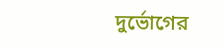দুর্ভোগের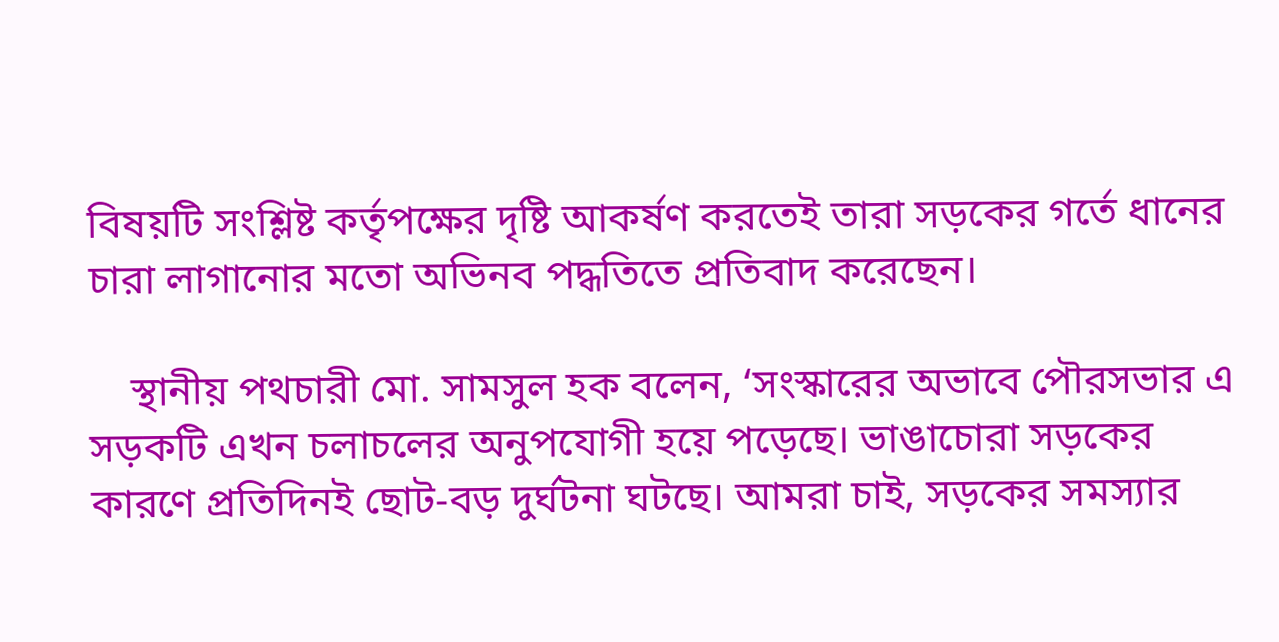বিষয়টি সংশ্লিষ্ট কর্তৃপক্ষের দৃষ্টি আকর্ষণ করতেই তারা সড়কের গর্তে ধানের চারা লাগানোর মতো অভিনব পদ্ধতিতে প্রতিবাদ করেছেন।

    স্থানীয় পথচারী মো. সামসুল হক বলেন, ‘সংস্কারের অভাবে পৌরসভার এ সড়কটি এখন চলাচলের অনুপযোগী হয়ে পড়েছে। ভাঙাচোরা সড়কের কারণে প্রতিদিনই ছোট-বড় দুর্ঘটনা ঘটছে। আমরা চাই, সড়কের সমস্যার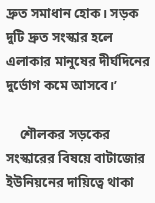দ্রুত সমাধান হোক। সড়ক দুটি দ্রুত সংস্কার হলে এলাকার মানুষের দীর্ঘদিনের দুর্ভোগ কমে আসবে।’

    শৌলকর সড়কের সংস্কারের বিষয়ে বাটাজোর ইউনিয়নের দায়িত্বে থাকা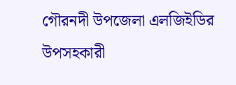গৌরনদী উপজেলা এলজিইডির উপসহকারী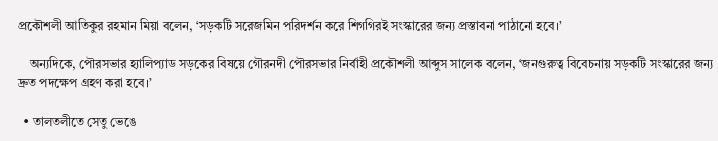প্রকৌশলী আতিকুর রহমান মিয়া বলেন, ‘সড়কটি সরেজমিন পরিদর্শন করে শিগগিরই সংস্কারের জন্য প্রস্তাবনা পাঠানো হবে।’

    অন্যদিকে, পৌরসভার হ্যালিপ্যাড সড়কের বিষয়ে গৌরনদী পৌরসভার নির্বাহী প্রকৌশলী আব্দুস সালেক বলেন, ‘জনগুরুত্ব বিবেচনায় সড়কটি সংস্কারের জন্য দ্রুত পদক্ষেপ গ্রহণ করা হবে।’

  • তালতলীতে সেতু ভেঙে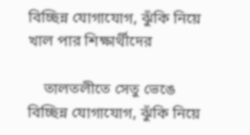বিচ্ছিন্ন যোগাযোগ, ঝুঁকি নিয়ে খাল পার শিক্ষার্থীদের

    তালতলীতে সেতু ভেঙে বিচ্ছিন্ন যোগাযোগ, ঝুঁকি নিয়ে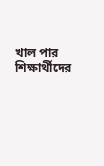খাল পার শিক্ষার্থীদের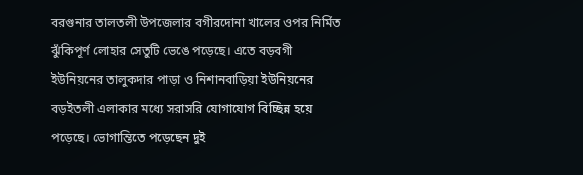বরগুনার তালতলী উপজেলার বগীরদোনা খালের ওপর নির্মিত ঝুঁকিপূর্ণ লোহার সেতুটি ভেঙে পড়েছে। এতে বড়বগী ইউনিয়নের তালুকদার পাড়া ও নিশানবাড়িয়া ইউনিয়নের বড়ইতলী এলাকার মধ্যে সরাসরি যোগাযোগ বিচ্ছিন্ন হয়ে পড়েছে। ভোগান্তিতে পড়েছেন দুই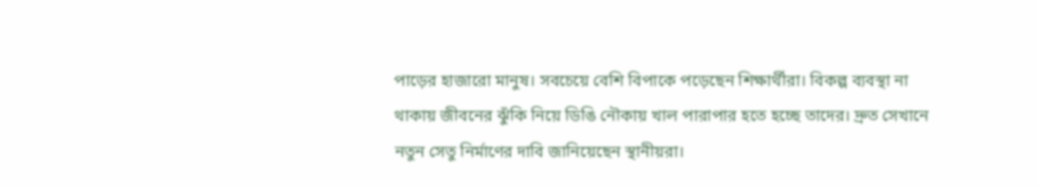পাড়ের হাজারো মানুষ। সবচেয়ে বেশি বিপাকে পড়েছেন শিক্ষার্থীরা। বিকল্প ব্যবস্থা না থাকায় জীবনের ঝুঁকি নিয়ে ডিঙি নৌকায় খাল পারাপার হতে হচ্ছে তাদের। দ্রুত সেখানে নতুন সেতু নির্মাণের দাবি জানিয়েছেন স্থানীয়রা।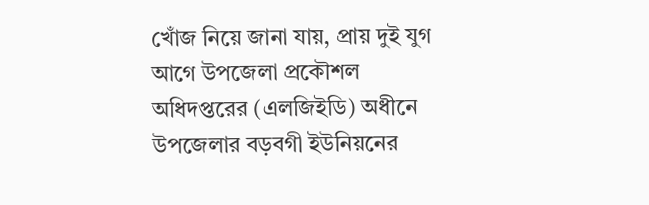খোঁজ নিয়ে জানা যায়, প্রায় দুই যুগ আগে উপজেলা প্রকৌশল অধিদপ্তরের (এলজিইডি) অধীনে উপজেলার বড়বগী ইউনিয়নের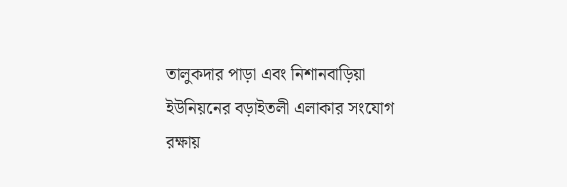তালুকদার পাড়া এবং নিশানবাড়িয়া ইউনিয়নের বড়াইতলী এলাকার সংযোগ রক্ষায়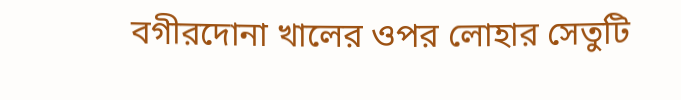বগীরদোনা খালের ওপর লোহার সেতুটি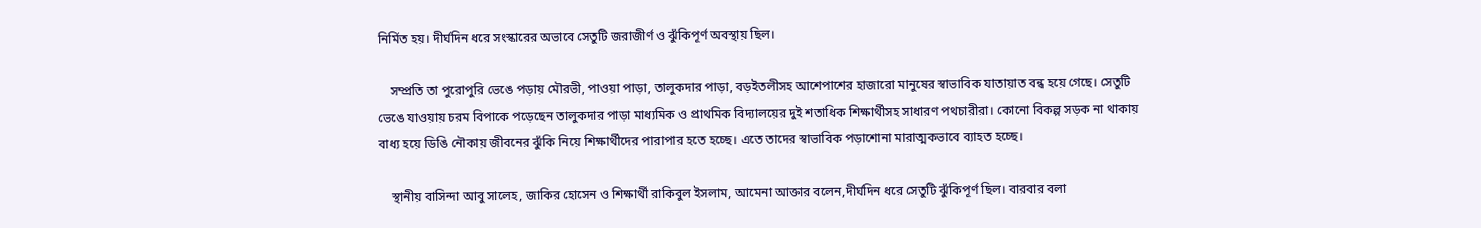নির্মিত হয়। দীর্ঘদিন ধরে সংস্কারের অভাবে সেতুটি জরাজীর্ণ ও ঝুঁকিপূর্ণ অবস্থায় ছিল।

    সম্প্রতি তা পুরোপুরি ভেঙে পড়ায় মৌরভী, পাওয়া পাড়া, তালুকদার পাড়া, বড়ইতলীসহ আশেপাশের হাজারো মানুষের স্বাভাবিক যাতায়াত বন্ধ হয়ে গেছে। সেতুটি ভেঙে যাওয়ায় চরম বিপাকে পড়েছেন তালুকদার পাড়া মাধ্যমিক ও প্রাথমিক বিদ্যালয়ের দুই শতাধিক শিক্ষার্থীসহ সাধারণ পথচারীরা। কোনো বিকল্প সড়ক না থাকায় বাধ্য হয়ে ডিঙি নৌকায় জীবনের ঝুঁকি নিয়ে শিক্ষার্থীদের পারাপার হতে হচ্ছে। এতে তাদের স্বাভাবিক পড়াশোনা মারাত্মকভাবে ব্যাহত হচ্ছে।

    স্থানীয় বাসিন্দা আবু সালেহ, জাকির হোসেন ও শিক্ষার্থী রাকিবুল ইসলাম, আমেনা আক্তার বলেন,দীর্ঘদিন ধরে সেতুটি ঝুঁকিপূর্ণ ছিল। বারবার বলা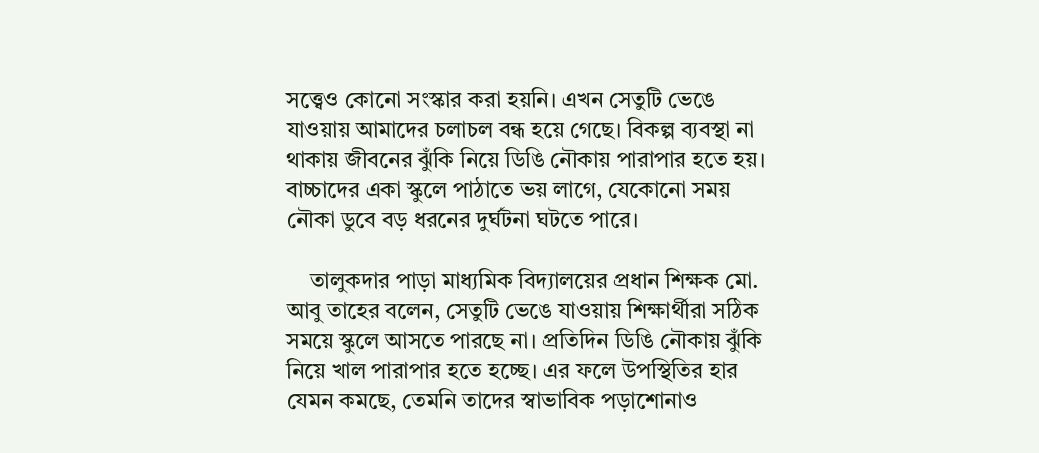সত্ত্বেও কোনো সংস্কার করা হয়নি। এখন সেতুটি ভেঙে যাওয়ায় আমাদের চলাচল বন্ধ হয়ে গেছে। বিকল্প ব্যবস্থা না থাকায় জীবনের ঝুঁকি নিয়ে ডিঙি নৌকায় পারাপার হতে হয়। বাচ্চাদের একা স্কুলে পাঠাতে ভয় লাগে, যেকোনো সময় নৌকা ডুবে বড় ধরনের দুর্ঘটনা ঘটতে পারে।

    তালুকদার পাড়া মাধ্যমিক বিদ্যালয়ের প্রধান শিক্ষক মো. আবু তাহের বলেন, সেতুটি ভেঙে যাওয়ায় শিক্ষার্থীরা সঠিক সময়ে স্কুলে আসতে পারছে না। প্রতিদিন ডিঙি নৌকায় ঝুঁকি নিয়ে খাল পারাপার হতে হচ্ছে। এর ফলে উপস্থিতির হার যেমন কমছে, তেমনি তাদের স্বাভাবিক পড়াশোনাও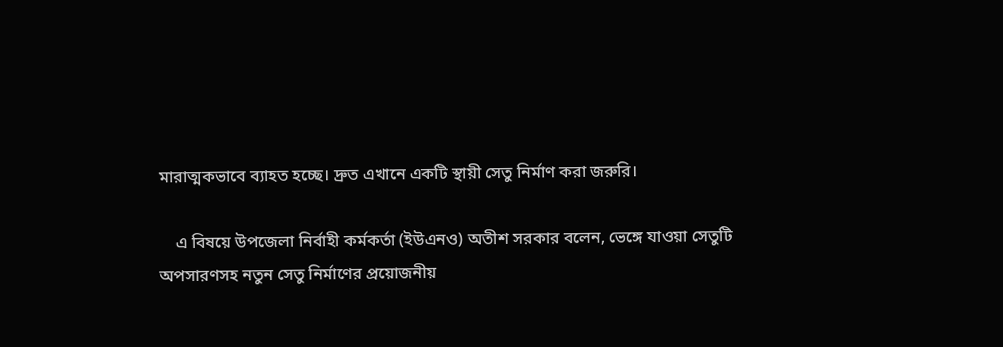মারাত্মকভাবে ব্যাহত হচ্ছে। দ্রুত এখানে একটি স্থায়ী সেতু নির্মাণ করা জরুরি।

    এ বিষয়ে উপজেলা নির্বাহী কর্মকর্তা (ইউএনও) অতীশ সরকার বলেন, ভেঙ্গে যাওয়া সেতুটি অপসারণসহ নতুন সেতু নির্মাণের প্রয়োজনীয়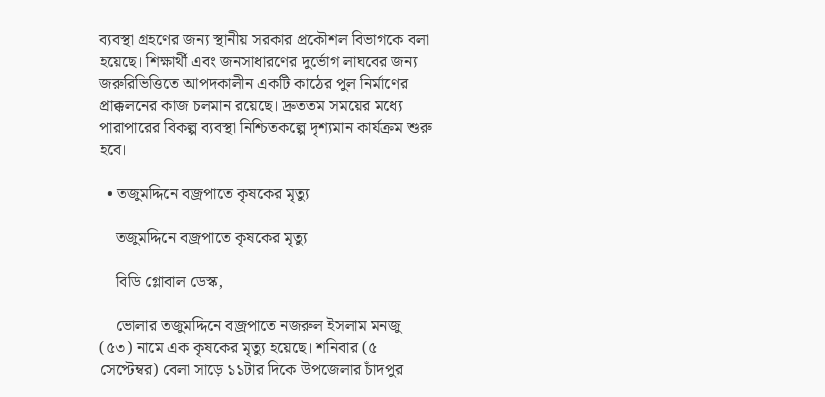ব্যবস্থা গ্রহণের জন্য স্থানীয় সরকার প্রকৌশল বিভাগকে বলা হয়েছে। শিক্ষার্থী এবং জনসাধারণের দুর্ভোগ লাঘবের জন্য জরুরিভিত্তিতে আপদকালীন একটি কাঠের পুল নির্মাণের প্রাক্কলনের কাজ চলমান রয়েছে। দ্রুততম সময়ের মধ্যে পারাপারের বিকল্প ব্যবস্থা নিশ্চিতকল্পে দৃশ্যমান কার্যক্রম শুরু হবে।

  • তজুমদ্দিনে বজ্রপাতে কৃষকের মৃত্যু

    তজুমদ্দিনে বজ্রপাতে কৃষকের মৃত্যু

    বিডি গ্লোবাল ডেস্ক,

    ভোলার তজুমদ্দিনে বজ্রপাতে নজরুল ইসলাম মনজু (৫৩) নামে এক কৃষকের মৃত্যু হয়েছে। শনিবার (৫ সেপ্টেম্বর) বেলা সাড়ে ১১টার দিকে উপজেলার চাঁদপুর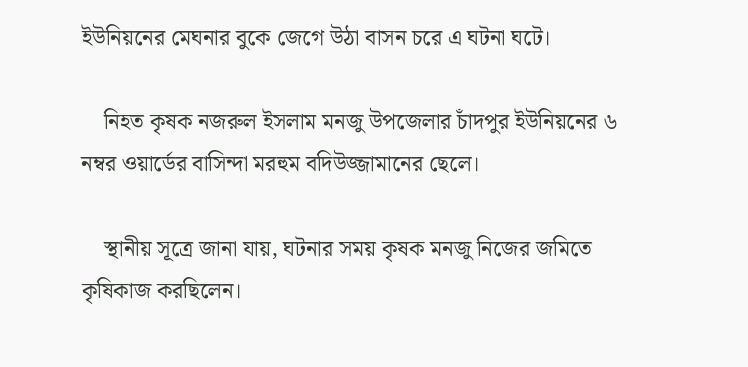ইউনিয়নের মেঘনার বুকে জেগে উঠা বাসন চরে এ ঘটনা ঘটে।

    নিহত কৃষক নজরুল ইসলাম মনজু উপজেলার চাঁদপুর ইউনিয়নের ৬ নম্বর ওয়ার্ডের বাসিন্দা মরহুম বদিউজ্জামানের ছেলে।

    স্থানীয় সূত্রে জানা যায়, ঘটনার সময় কৃষক মনজু নিজের জমিতে কৃষিকাজ করছিলেন।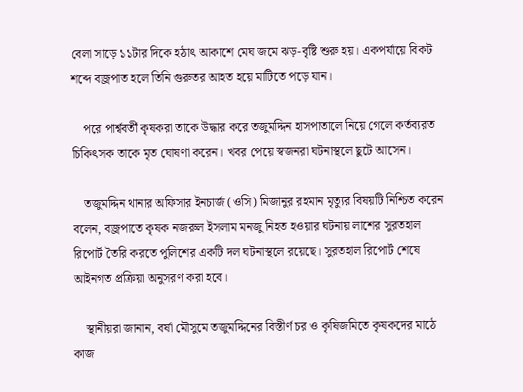বেলা সাড়ে ১১টার দিকে হঠাৎ আকাশে মেঘ জমে ঝড়-বৃষ্টি শুরু হয়। একপর্যায়ে বিকট শব্দে বজ্রপাত হলে তিনি গুরুতর আহত হয়ে মাটিতে পড়ে যান।

    পরে পার্শ্ববর্তী কৃষকরা তাকে উদ্ধার করে তজুমদ্দিন হাসপাতালে নিয়ে গেলে কর্তব্যরত চিকিৎসক তাকে মৃত ঘোষণা করেন। খবর পেয়ে স্বজনরা ঘটনাস্থলে ছুটে আসেন।

    তজুমদ্দিন থানার অফিসার ইনচার্জ (ওসি) মিজানুর রহমান মৃত্যুর বিষয়টি নিশ্চিত করেন বলেন, বজ্রপাতে কৃষক নজরুল ইসলাম মনজু নিহত হওয়ার ঘটনায় লাশের সুরতহাল রিপোর্ট তৈরি করতে পুলিশের একটি দল ঘটনাস্থলে রয়েছে। সুরতহাল রিপোর্ট শেষে আইনগত প্রক্রিয়া অনুসরণ করা হবে।

    স্থানীয়রা জানান, বর্ষা মৌসুমে তজুমদ্দিনের বিস্তীর্ণ চর ও কৃষিজমিতে কৃষকদের মাঠে কাজ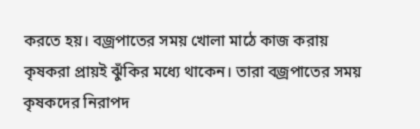করতে হয়। বজ্রপাতের সময় খোলা মাঠে কাজ করায় কৃষকরা প্রায়ই ঝুঁকির মধ্যে থাকেন। তারা বজ্রপাতের সময় কৃষকদের নিরাপদ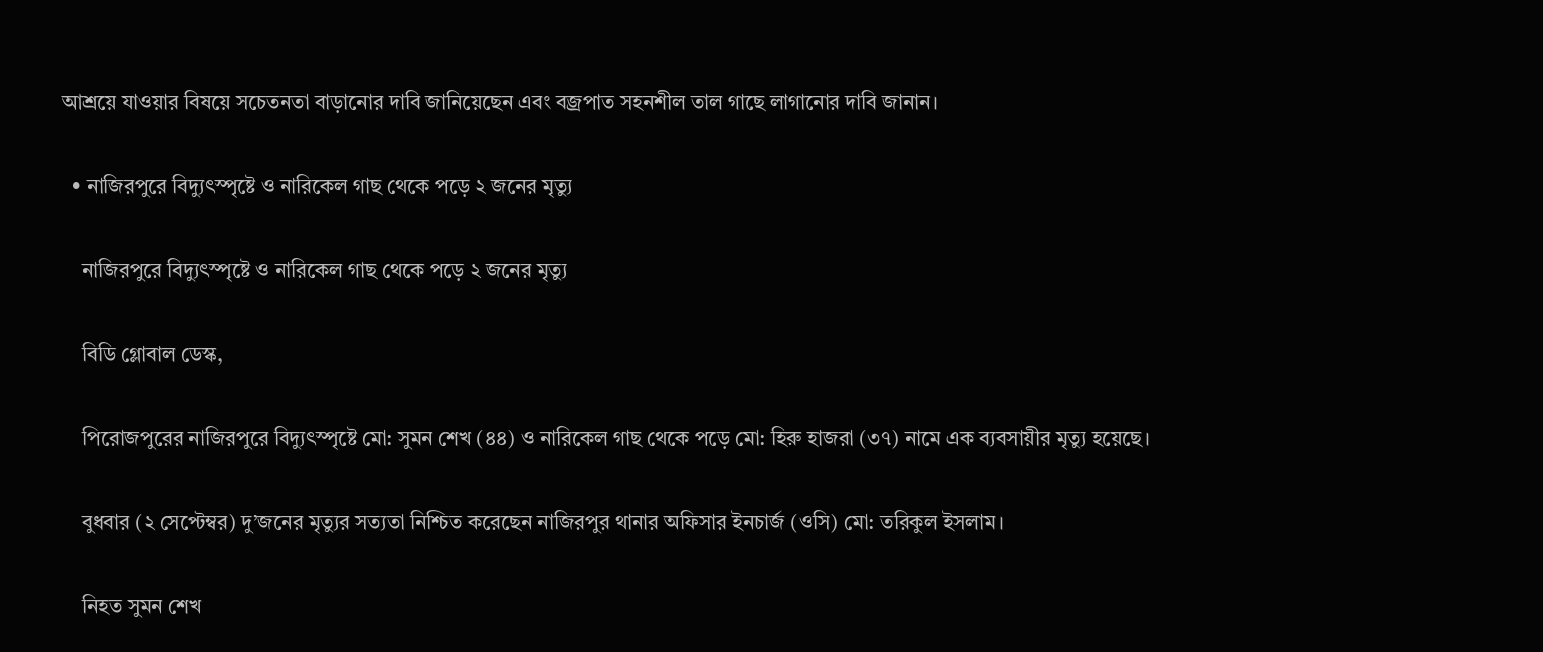আশ্রয়ে যাওয়ার বিষয়ে সচেতনতা বাড়ানোর দাবি জানিয়েছেন এবং বজ্রপাত সহনশীল তাল গাছে লাগানোর দাবি জানান।

  • নাজিরপুরে বিদ্যুৎস্পৃষ্টে ও নারিকেল গাছ থেকে পড়ে ২ জনের মৃত্যু

    নাজিরপুরে বিদ্যুৎস্পৃষ্টে ও নারিকেল গাছ থেকে পড়ে ২ জনের মৃত্যু

    বিডি গ্লোবাল ডেস্ক,

    পিরোজপুরের নাজিরপুরে বিদ্যুৎস্পৃষ্টে মো: সুমন শেখ (৪৪) ও নারিকেল গাছ থেকে পড়ে মো: হিরু হাজরা (৩৭) নামে এক ব্যবসায়ীর মৃত্যু হয়েছে।

    বুধবার (২ সেপ্টেম্বর) দু’জনের মৃত্যুর সত্যতা নিশ্চিত করেছেন নাজিরপুর থানার অফিসার ইনচার্জ (ওসি) মো: তরিকুল ইসলাম।

    নিহত সুমন শেখ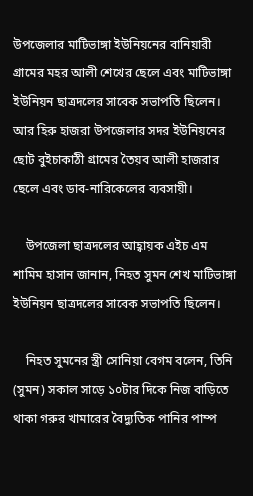উপজেলার মাটিভাঙ্গা ইউনিয়নের বানিয়ারী গ্রামের মহর আলী শেখের ছেলে এবং মাটিভাঙ্গা ইউনিয়ন ছাত্রদলের সাবেক সভাপতি ছিলেন। আর হিরু হাজরা উপজেলার সদর ইউনিয়নের ছোট বুইচাকাঠী গ্রামের তৈয়ব আলী হাজরার ছেলে এবং ডাব-নারিকেলের ব্যবসায়ী।

    উপজেলা ছাত্রদলের আহ্বায়ক এইচ এম শামিম হাসান জানান, নিহত সুমন শেখ মাটিভাঙ্গা ইউনিয়ন ছাত্রদলের সাবেক সভাপতি ছিলেন।

    নিহত সুমনের স্ত্রী সোনিয়া বেগম বলেন, তিনি (সুমন) সকাল সাড়ে ১০টার দিকে নিজ বাড়িতে থাকা গরুর খামারের বৈদ্যুতিক পানির পাম্প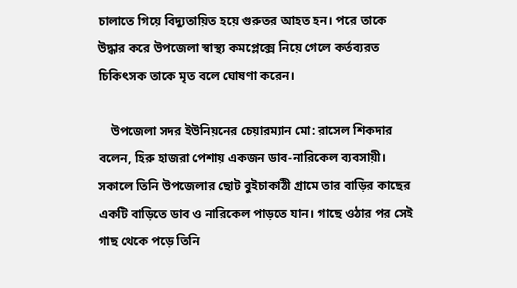চালাতে গিয়ে বিদ্যুতায়িত হয়ে গুরুতর আহত হন। পরে তাকে উদ্ধার করে উপজেলা স্বাস্থ্য কমপ্লেক্সে নিয়ে গেলে কর্তব্যরত চিকিৎসক তাকে মৃত বলে ঘোষণা করেন।

    উপজেলা সদর ইউনিয়নের চেয়ারম্যান মো: রাসেল শিকদার বলেন, হিরু হাজরা পেশায় একজন ডাব-নারিকেল ব্যবসায়ী। সকালে তিনি উপজেলার ছোট বুইচাকাঠী গ্রামে তার বাড়ির কাছের একটি বাড়িতে ডাব ও নারিকেল পাড়তে যান। গাছে ওঠার পর সেই গাছ থেকে পড়ে তিনি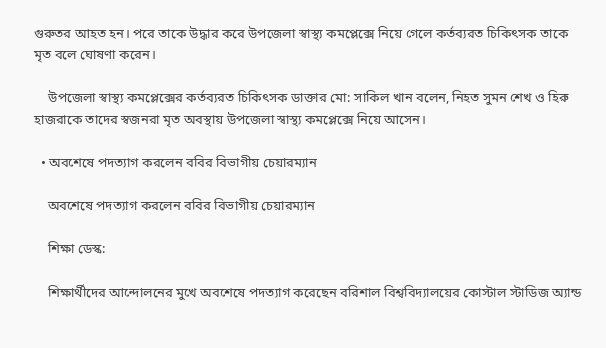গুরুতর আহত হন। পরে তাকে উদ্ধার করে উপজেলা স্বাস্থ্য কমপ্লেক্সে নিয়ে গেলে কর্তব্যরত চিকিৎসক তাকে মৃত বলে ঘোষণা করেন।

    উপজেলা স্বাস্থ্য কমপ্লেক্সের কর্তব্যরত চিকিৎসক ডাক্তার মো: সাকিল খান বলেন, নিহত সুমন শেখ ও হিরু হাজরাকে তাদের স্বজনরা মৃত অবস্থায় উপজেলা স্বাস্থ্য কমপ্লেক্সে নিয়ে আসেন।

  • অবশেষে পদত্যাগ করলেন ববির বিভাগীয় চেয়ারম্যান

    অবশেষে পদত্যাগ করলেন ববির বিভাগীয় চেয়ারম্যান

    শিক্ষা ডেস্ক:

    শিক্ষার্থীদের আন্দোলনের মুখে অবশেষে পদত্যাগ করেছেন বরিশাল বিশ্ববিদ্যালয়ের কোস্টাল স্টাডিজ অ্যান্ড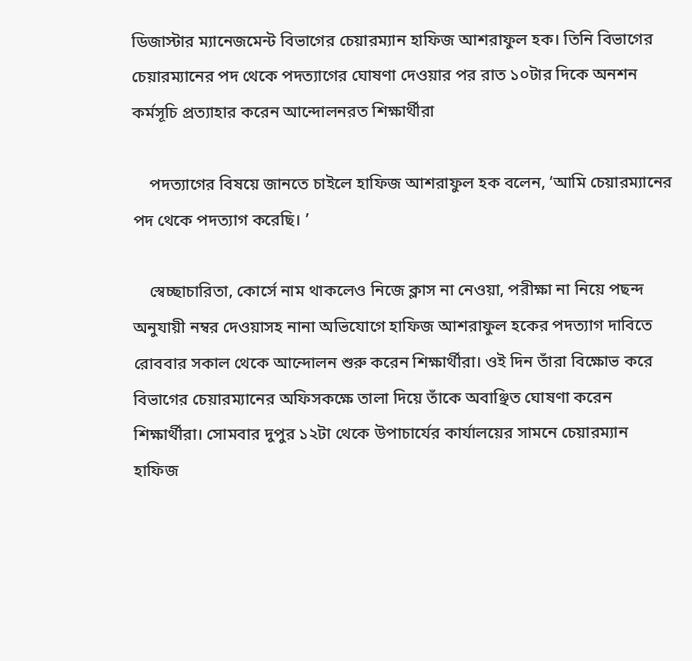ডিজাস্টার ম্যানেজমেন্ট বিভাগের চেয়ারম্যান হাফিজ আশরাফুল হক। তিনি বিভাগের চেয়ারম্যানের পদ থেকে পদত্যাগের ঘোষণা দেওয়ার পর রাত ১০টার দিকে অনশন কর্মসূচি প্রত্যাহার করেন আন্দোলনরত শিক্ষার্থীরা

    পদত্যাগের বিষয়ে জানতে চাইলে হাফিজ আশরাফুল হক বলেন, ‘আমি চেয়ারম্যানের পদ থেকে পদত্যাগ করেছি। ’

    স্বেচ্ছাচারিতা, কোর্সে নাম থাকলেও নিজে ক্লাস না নেওয়া, পরীক্ষা না নিয়ে পছন্দ অনুযায়ী নম্বর দেওয়াসহ নানা অভিযোগে হাফিজ আশরাফুল হকের পদত্যাগ দাবিতে রোববার সকাল থেকে আন্দোলন শুরু করেন শিক্ষার্থীরা। ওই দিন তাঁরা বিক্ষোভ করে বিভাগের চেয়ারম্যানের অফিসকক্ষে তালা দিয়ে তাঁকে অবাঞ্ছিত ঘোষণা করেন শিক্ষার্থীরা। সোমবার দুপুর ১২টা থেকে উপাচার্যের কার্যালয়ের সামনে চেয়ারম্যান হাফিজ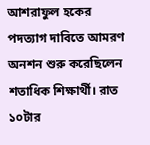আশরাফুল হকের পদত্যাগ দাবিতে আমরণ অনশন শুরু করেছিলেন শতাধিক শিক্ষার্থী। রাত ১০টার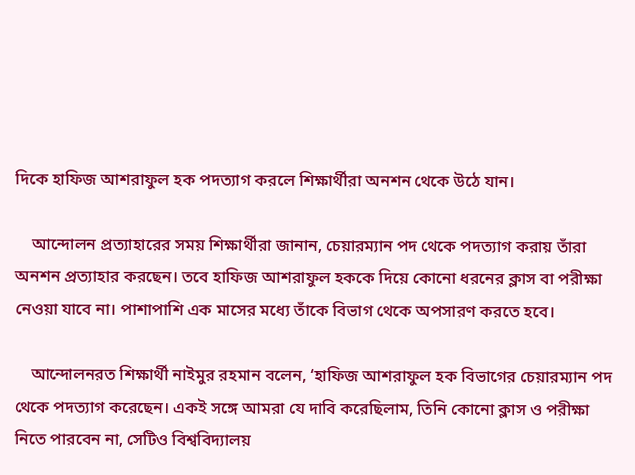দিকে হাফিজ আশরাফুল হক পদত্যাগ করলে শিক্ষার্থীরা অনশন থেকে উঠে যান।

    আন্দোলন প্রত্যাহারের সময় শিক্ষার্থীরা জানান, চেয়ারম্যান পদ থেকে পদত্যাগ করায় তাঁরা অনশন প্রত্যাহার করছেন। তবে হাফিজ আশরাফুল হককে দিয়ে কোনো ধরনের ক্লাস বা পরীক্ষা নেওয়া যাবে না। পাশাপাশি এক মাসের মধ্যে তাঁকে বিভাগ থেকে অপসারণ করতে হবে।

    আন্দোলনরত শিক্ষার্থী নাইমুর রহমান বলেন, ‘হাফিজ আশরাফুল হক বিভাগের চেয়ারম্যান পদ থেকে পদত্যাগ করেছেন। একই সঙ্গে আমরা যে দাবি করেছিলাম, তিনি কোনো ক্লাস ও পরীক্ষা নিতে পারবেন না, সেটিও বিশ্ববিদ্যালয়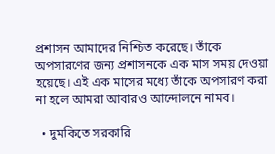প্রশাসন আমাদের নিশ্চিত করেছে। তাঁকে অপসারণের জন্য প্রশাসনকে এক মাস সময় দেওয়া হয়েছে। এই এক মাসের মধ্যে তাঁকে অপসারণ করা না হলে আমরা আবারও আন্দোলনে নামব।

  • দুমকিতে সরকারি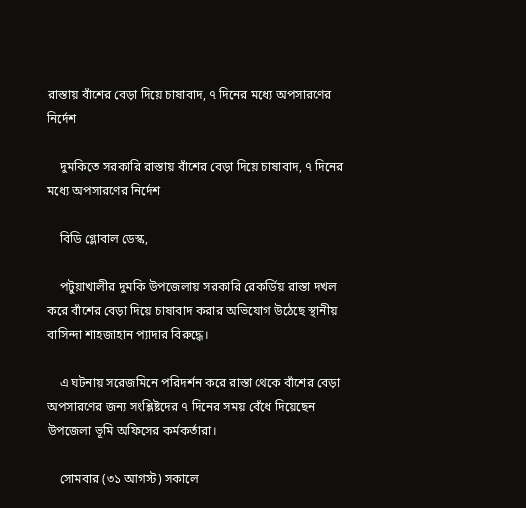রাস্তায় বাঁশের বেড়া দিয়ে চাষাবাদ, ৭ দিনের মধ্যে অপসারণের নির্দেশ

    দুমকিতে সরকারি রাস্তায় বাঁশের বেড়া দিয়ে চাষাবাদ, ৭ দিনের মধ্যে অপসারণের নির্দেশ

    বিডি গ্লোবাল ডেস্ক,

    পটুয়াখালীর দুমকি উপজেলায় সরকারি রেকর্ডিয় রাস্তা দখল করে বাঁশের বেড়া দিয়ে চাষাবাদ করার অভিযোগ উঠেছে স্থানীয় বাসিন্দা শাহজাহান প্যাদার বিরুদ্ধে।

    এ ঘটনায় সরেজমিনে পরিদর্শন করে রাস্তা থেকে বাঁশের বেড়া অপসারণের জন্য সংশ্লিষ্টদের ৭ দিনের সময় বেঁধে দিয়েছেন উপজেলা ভূমি অফিসের কর্মকর্তারা।

    সোমবার (৩১ আগস্ট) সকালে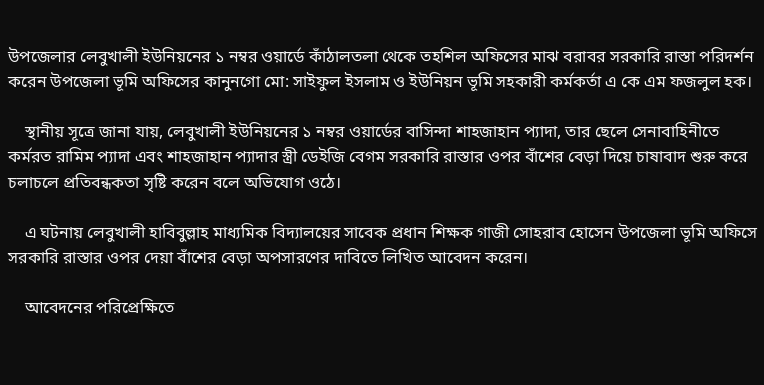উপজেলার লেবুখালী ইউনিয়নের ১ নম্বর ওয়ার্ডে কাঁঠালতলা থেকে তহশিল অফিসের মাঝ বরাবর সরকারি রাস্তা পরিদর্শন করেন উপজেলা ভূমি অফিসের কানুনগো মো: সাইফুল ইসলাম ও ইউনিয়ন ভূমি সহকারী কর্মকর্তা এ কে এম ফজলুল হক।

    স্থানীয় সূত্রে জানা যায়, লেবুখালী ইউনিয়নের ১ নম্বর ওয়ার্ডের বাসিন্দা শাহজাহান প্যাদা, তার ছেলে সেনাবাহিনীতে কর্মরত রামিম প্যাদা এবং শাহজাহান প্যাদার স্ত্রী ডেইজি বেগম সরকারি রাস্তার ওপর বাঁশের বেড়া দিয়ে চাষাবাদ শুরু করে চলাচলে প্রতিবন্ধকতা সৃষ্টি করেন বলে অভিযোগ ওঠে।

    এ ঘটনায় লেবুখালী হাবিবুল্লাহ মাধ্যমিক বিদ্যালয়ের সাবেক প্রধান শিক্ষক গাজী সোহরাব হোসেন উপজেলা ভূমি অফিসে সরকারি রাস্তার ওপর দেয়া বাঁশের বেড়া অপসারণের দাবিতে লিখিত আবেদন করেন।

    আবেদনের পরিপ্রেক্ষিতে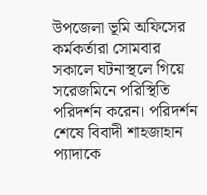উপজেলা ভূমি অফিসের কর্মকর্তারা সোমবার সকালে ঘটনাস্থলে গিয়ে সরেজমিনে পরিস্থিতি পরিদর্শন করেন। পরিদর্শন শেষে বিবাদী শাহজাহান প্যাদাকে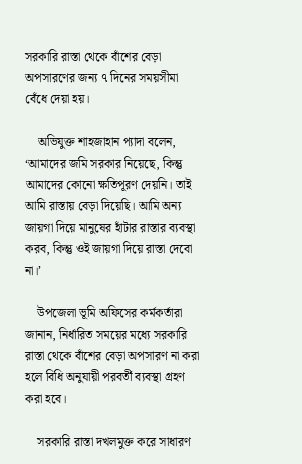সরকারি রাস্তা থেকে বাঁশের বেড়া অপসারণের জন্য ৭ দিনের সময়সীমা বেঁধে দেয়া হয়।

    অভিযুক্ত শাহজাহান প্যাদা বলেন, ‘আমাদের জমি সরকার নিয়েছে, কিন্তু আমাদের কোনো ক্ষতিপূরণ দেয়নি। তাই আমি রাস্তায় বেড়া দিয়েছি। আমি অন্য জায়গা দিয়ে মানুষের হাঁটার রাস্তার ব্যবস্থা করব, কিন্তু ওই জায়গা দিয়ে রাস্তা দেবো না।’

    উপজেলা ভূমি অফিসের কর্মকর্তারা জানান, নির্ধারিত সময়ের মধ্যে সরকারি রাস্তা থেকে বাঁশের বেড়া অপসারণ না করা হলে বিধি অনুযায়ী পরবর্তী ব্যবস্থা গ্রহণ করা হবে।

    সরকারি রাস্তা দখলমুক্ত করে সাধারণ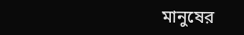মানুষের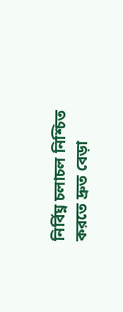নির্বিঘ্ন চলাচল নিশ্চিত করতে দ্রুত বেড়া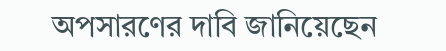অপসারণের দাবি জানিয়েছেন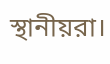স্থানীয়রা।